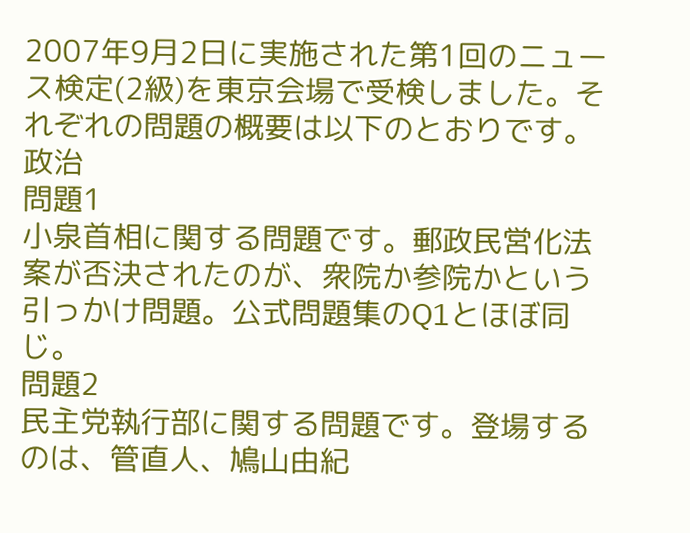2007年9月2日に実施された第1回のニュース検定(2級)を東京会場で受検しました。それぞれの問題の概要は以下のとおりです。
政治
問題1
小泉首相に関する問題です。郵政民営化法案が否決されたのが、衆院か参院かという引っかけ問題。公式問題集のQ1とほぼ同じ。
問題2
民主党執行部に関する問題です。登場するのは、管直人、鳩山由紀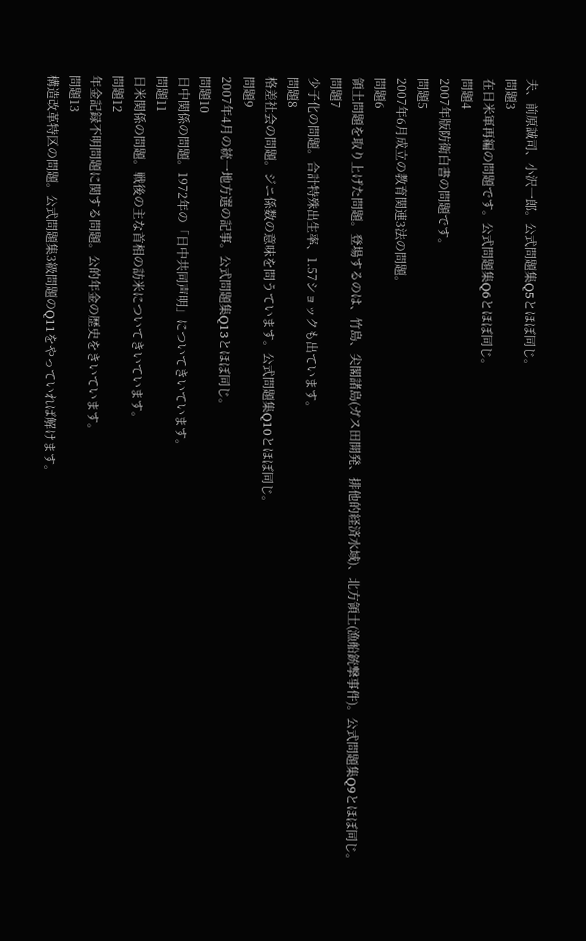夫、前原誠司、小沢一郎。公式問題集Q5とほぼ同じ。
問題3
在日米軍再編の問題です。公式問題集Q6とほぼ同じ。
問題4
2007年版防衛白書の問題です。
問題5
2007年6月成立の教育関連3法の問題。
問題6
領土問題を取り上げた問題。登場するのは、竹島、尖閣諸島(ガス田開発、排他的経済水域)、北方領土(漁船銃撃事件)。公式問題集Q9とほぼ同じ。
問題7
少子化の問題。合計特殊出生率、1.57ショックも出ています。
問題8
格差社会の問題。ジニ係数の意味を問うています。公式問題集Q10とほぼ同じ。
問題9
2007年4月の統一地方選の記事。公式問題集Q13とほぼ同じ。
問題10
日中関係の問題。1972年の「日中共同声明」についてきいています。
問題11
日米関係の問題。戦後の主な首相の訪米についてきいています。
問題12
年金記録不明問題に関する問題。公的年金の歴史をきいています。
問題13
構造改革特区の問題。公式問題集3級問題のQ11をやっていれば解けます。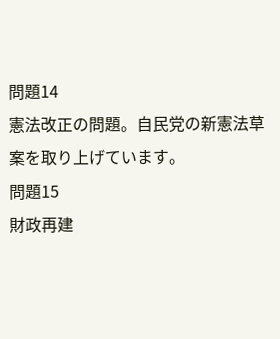問題14
憲法改正の問題。自民党の新憲法草案を取り上げています。
問題15
財政再建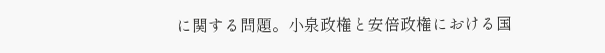に関する問題。小泉政権と安倍政権における国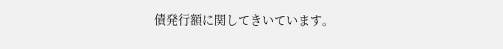債発行額に関してきいています。